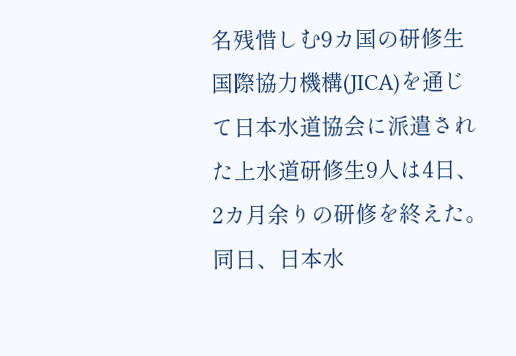名残惜しむ9カ国の研修生
国際協力機構(JICA)を通じて日本水道協会に派遣された上水道研修生9人は4日、2カ月余りの研修を終えた。同日、日本水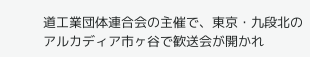道工業団体連合会の主催で、東京・九段北のアルカディア市ヶ谷で歓送会が開かれ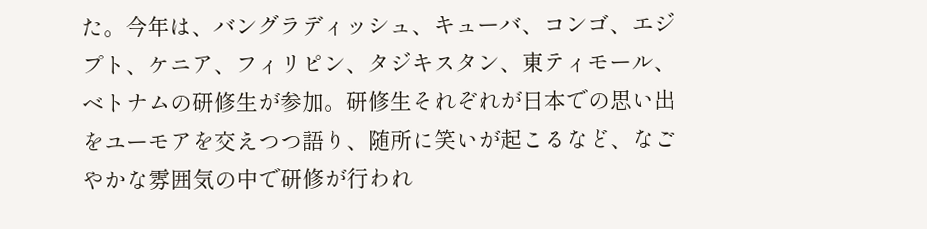た。今年は、バングラディッシュ、キューバ、コンゴ、エジプト、ケニア、フィリピン、タジキスタン、東ティモール、ベトナムの研修生が参加。研修生それぞれが日本での思い出をユーモアを交えつつ語り、随所に笑いが起こるなど、なごやかな雰囲気の中で研修が行われ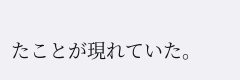たことが現れていた。